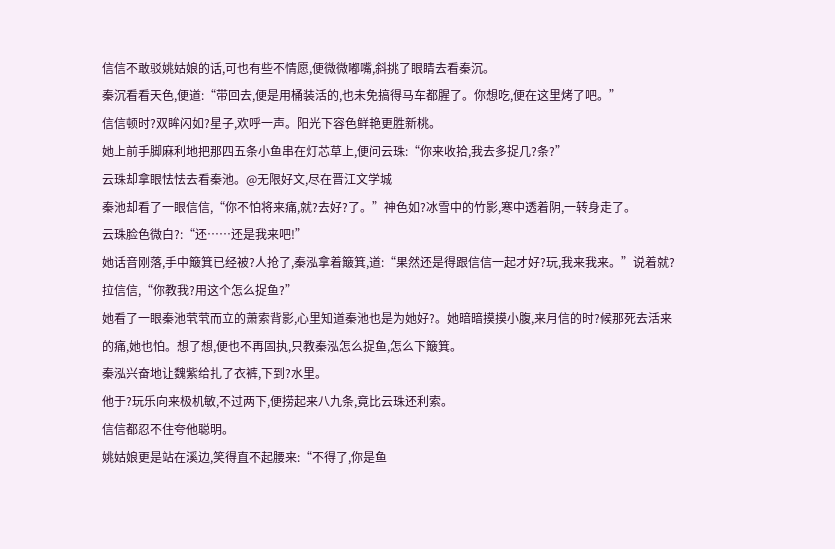信信不敢驳姚姑娘的话,可也有些不情愿,便微微嘟嘴,斜挑了眼睛去看秦沉。
秦沉看看天色,便道:“带回去,便是用桶装活的,也未免搞得马车都腥了。你想吃,便在这里烤了吧。”
信信顿时?双眸闪如?星子,欢呼一声。阳光下容色鲜艳更胜新桃。
她上前手脚麻利地把那四五条小鱼串在灯芯草上,便问云珠:“你来收拾,我去多捉几?条?”
云珠却拿眼怯怯去看秦池。@无限好文,尽在晋江文学城
秦池却看了一眼信信,“你不怕将来痛,就?去好?了。”神色如?冰雪中的竹影,寒中透着阴,一转身走了。
云珠脸色微白?:“还……还是我来吧!”
她话音刚落,手中簸箕已经被?人抢了,秦泓拿着簸箕,道:“果然还是得跟信信一起才好?玩,我来我来。”说着就?拉信信,“你教我?用这个怎么捉鱼?”
她看了一眼秦池茕茕而立的萧索背影,心里知道秦池也是为她好?。她暗暗摸摸小腹,来月信的时?候那死去活来的痛,她也怕。想了想,便也不再固执,只教秦泓怎么捉鱼,怎么下簸箕。
秦泓兴奋地让魏紫给扎了衣裤,下到?水里。
他于?玩乐向来极机敏,不过两下,便捞起来八九条,竟比云珠还利索。
信信都忍不住夸他聪明。
姚姑娘更是站在溪边,笑得直不起腰来:“不得了,你是鱼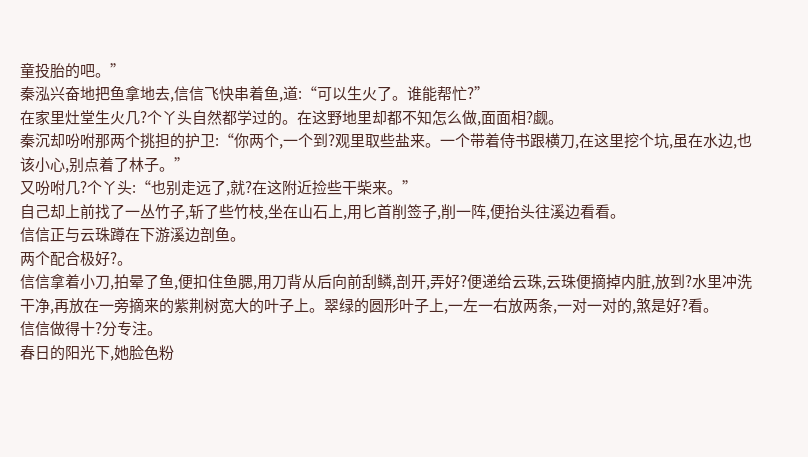童投胎的吧。”
秦泓兴奋地把鱼拿地去,信信飞快串着鱼,道:“可以生火了。谁能帮忙?”
在家里灶堂生火几?个丫头自然都学过的。在这野地里却都不知怎么做,面面相?觑。
秦沉却吩咐那两个挑担的护卫:“你两个,一个到?观里取些盐来。一个带着侍书跟横刀,在这里挖个坑,虽在水边,也该小心,别点着了林子。”
又吩咐几?个丫头:“也别走远了,就?在这附近捡些干柴来。”
自己却上前找了一丛竹子,斩了些竹枝,坐在山石上,用匕首削签子,削一阵,便抬头往溪边看看。
信信正与云珠蹲在下游溪边剖鱼。
两个配合极好?。
信信拿着小刀,拍晕了鱼,便扣住鱼腮,用刀背从后向前刮鳞,剖开,弄好?便递给云珠,云珠便摘掉内脏,放到?水里冲洗干净,再放在一旁摘来的紫荆树宽大的叶子上。翠绿的圆形叶子上,一左一右放两条,一对一对的,煞是好?看。
信信做得十?分专注。
春日的阳光下,她脸色粉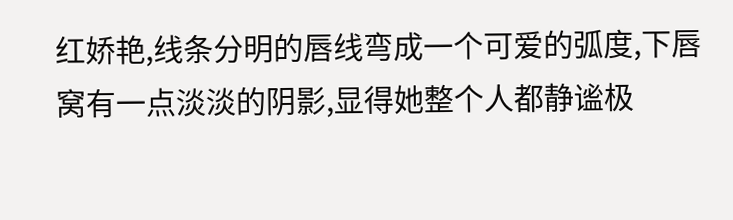红娇艳,线条分明的唇线弯成一个可爱的弧度,下唇窝有一点淡淡的阴影,显得她整个人都静谧极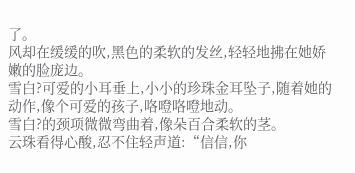了。
风却在缓缓的吹,黑色的柔软的发丝,轻轻地拂在她娇嫩的脸庞边。
雪白?可爱的小耳垂上,小小的珍珠金耳坠子,随着她的动作,像个可爱的孩子,咯噔咯噔地动。
雪白?的颈项微微弯曲着,像朵百合柔软的茎。
云珠看得心酸,忍不住轻声道:“信信,你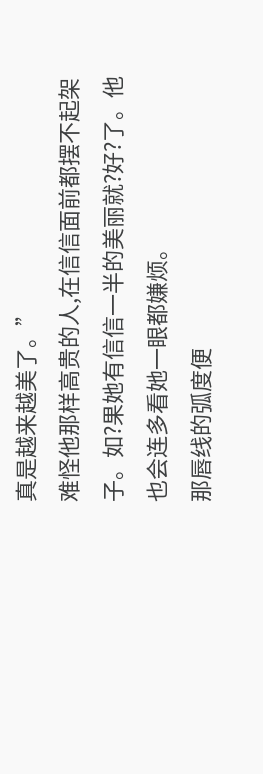真是越来越美了。”
难怪他那样高贵的人,在信信面前都摆不起架子。如?果她有信信一半的美丽就?好?了。他也会连多看她一眼都嫌烦。
那唇线的弧度便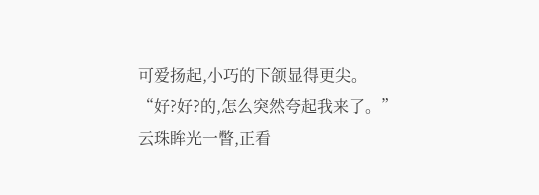可爱扬起,小巧的下颌显得更尖。
“好?好?的,怎么突然夸起我来了。”
云珠眸光一瞥,正看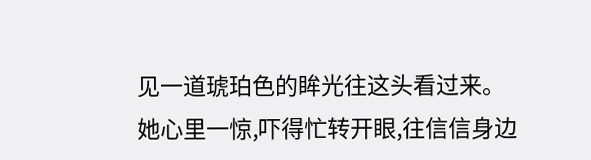见一道琥珀色的眸光往这头看过来。
她心里一惊,吓得忙转开眼,往信信身边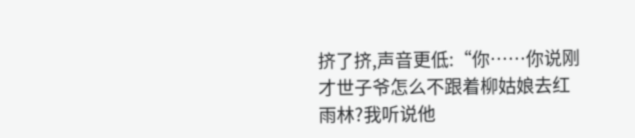挤了挤,声音更低:“你……你说刚才世子爷怎么不跟着柳姑娘去红雨林?我听说他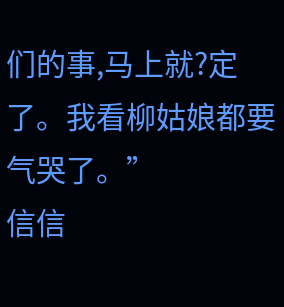们的事,马上就?定了。我看柳姑娘都要气哭了。”
信信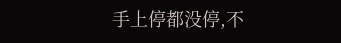手上停都没停,不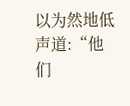以为然地低声道:“他们